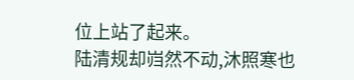位上站了起来。
陆清规却岿然不动,沐照寒也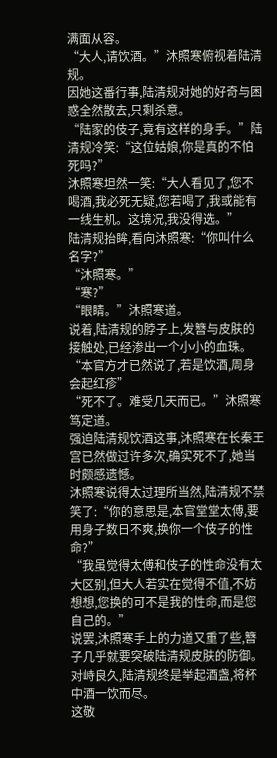满面从容。
“大人,请饮酒。”沐照寒俯视着陆清规。
因她这番行事,陆清规对她的好奇与困惑全然散去,只剩杀意。
“陆家的伎子,竟有这样的身手。”陆清规冷笑:“这位姑娘,你是真的不怕死吗?”
沐照寒坦然一笑:“大人看见了,您不喝酒,我必死无疑,您若喝了,我或能有一线生机。这境况,我没得选。”
陆清规抬眸,看向沐照寒:“你叫什么名字?”
“沐照寒。”
“寒?”
“眼睛。”沐照寒道。
说着,陆清规的脖子上,发簪与皮肤的接触处,已经渗出一个小小的血珠。
“本官方才已然说了,若是饮酒,周身会起红疹”
“死不了。难受几天而已。”沐照寒笃定道。
强迫陆清规饮酒这事,沐照寒在长秦王宫已然做过许多次,确实死不了,她当时颇感遗憾。
沐照寒说得太过理所当然,陆清规不禁笑了:“你的意思是,本官堂堂太傅,要用身子数日不爽,换你一个伎子的性命?”
“我虽觉得太傅和伎子的性命没有太大区别,但大人若实在觉得不值,不妨想想,您换的可不是我的性命,而是您自己的。”
说罢,沐照寒手上的力道又重了些,簪子几乎就要突破陆清规皮肤的防御。
对峙良久,陆清规终是举起酒盏,将杯中酒一饮而尽。
这敬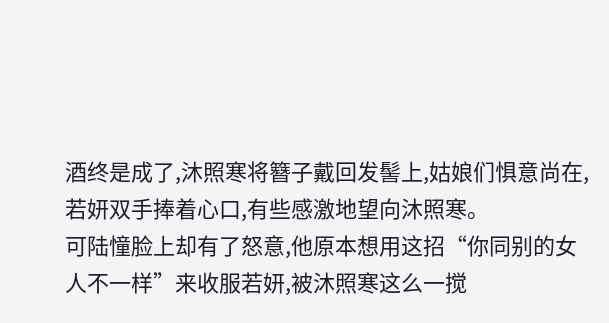酒终是成了,沐照寒将簪子戴回发髻上,姑娘们惧意尚在,若妍双手捧着心口,有些感激地望向沐照寒。
可陆憧脸上却有了怒意,他原本想用这招“你同别的女人不一样”来收服若妍,被沐照寒这么一搅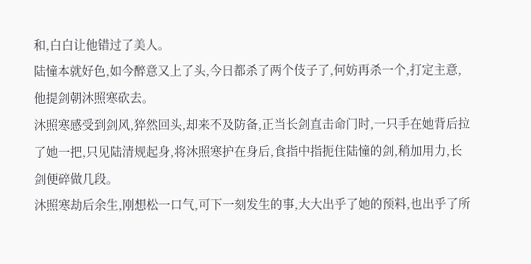和,白白让他错过了美人。
陆憧本就好色,如今醉意又上了头,今日都杀了两个伎子了,何妨再杀一个,打定主意,他提剑朝沐照寒砍去。
沐照寒感受到剑风,猝然回头,却来不及防备,正当长剑直击命门时,一只手在她背后拉了她一把,只见陆清规起身,将沐照寒护在身后,食指中指扼住陆憧的剑,稍加用力,长剑便碎做几段。
沐照寒劫后余生,刚想松一口气,可下一刻发生的事,大大出乎了她的预料,也出乎了所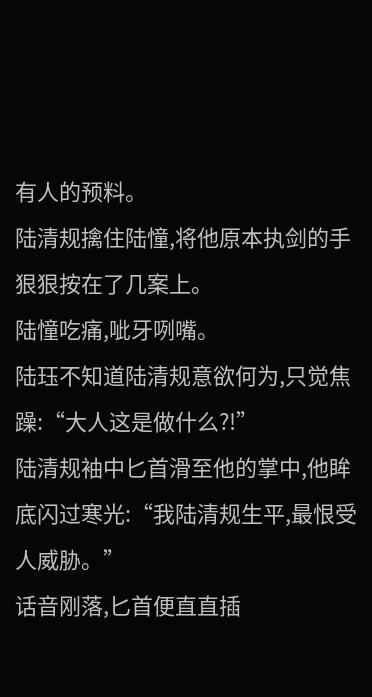有人的预料。
陆清规擒住陆憧,将他原本执剑的手狠狠按在了几案上。
陆憧吃痛,呲牙咧嘴。
陆珏不知道陆清规意欲何为,只觉焦躁:“大人这是做什么?!”
陆清规袖中匕首滑至他的掌中,他眸底闪过寒光:“我陆清规生平,最恨受人威胁。”
话音刚落,匕首便直直插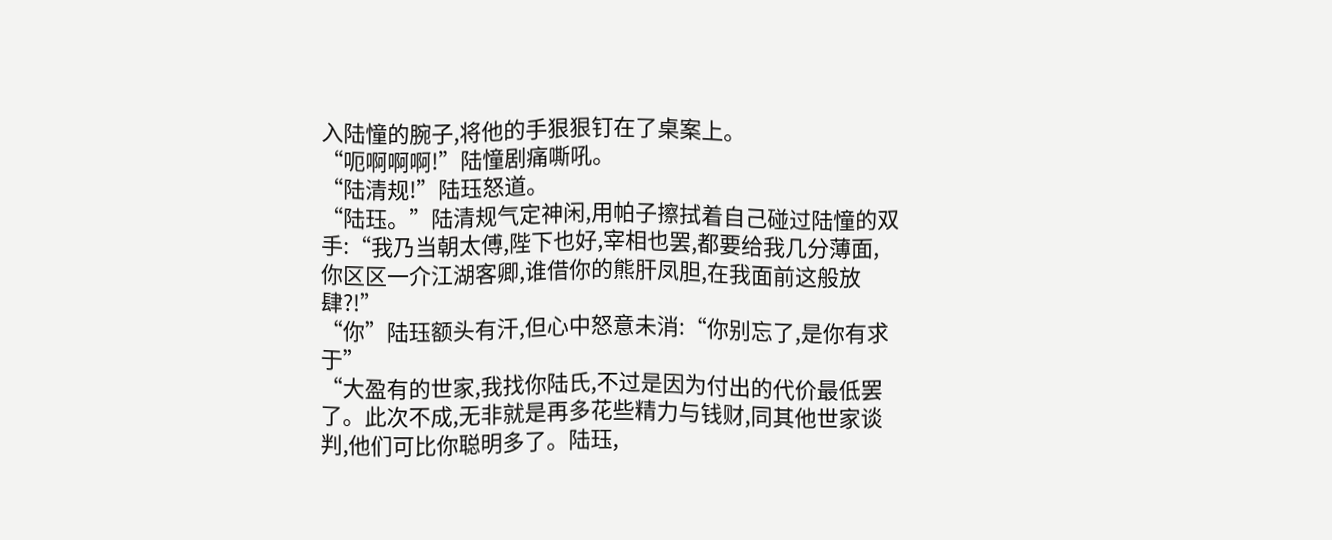入陆憧的腕子,将他的手狠狠钉在了桌案上。
“呃啊啊啊!”陆憧剧痛嘶吼。
“陆清规!”陆珏怒道。
“陆珏。”陆清规气定神闲,用帕子擦拭着自己碰过陆憧的双手:“我乃当朝太傅,陛下也好,宰相也罢,都要给我几分薄面,你区区一介江湖客卿,谁借你的熊肝凤胆,在我面前这般放肆?!”
“你”陆珏额头有汗,但心中怒意未消:“你别忘了,是你有求于”
“大盈有的世家,我找你陆氏,不过是因为付出的代价最低罢了。此次不成,无非就是再多花些精力与钱财,同其他世家谈判,他们可比你聪明多了。陆珏,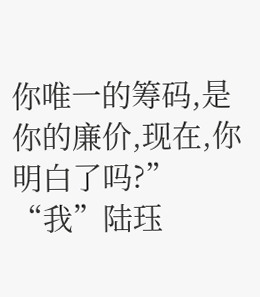你唯一的筹码,是你的廉价,现在,你明白了吗?”
“我”陆珏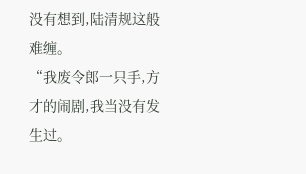没有想到,陆清规这般难缠。
“我废令郎一只手,方才的闹剧,我当没有发生过。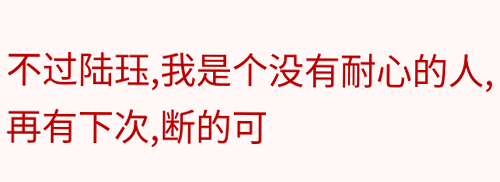不过陆珏,我是个没有耐心的人,再有下次,断的可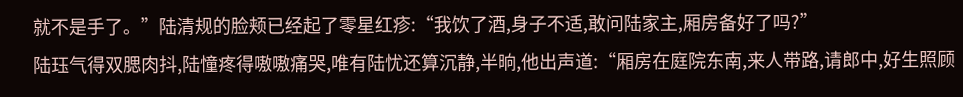就不是手了。”陆清规的脸颊已经起了零星红疹:“我饮了酒,身子不适,敢问陆家主,厢房备好了吗?”
陆珏气得双腮肉抖,陆憧疼得嗷嗷痛哭,唯有陆忧还算沉静,半晌,他出声道:“厢房在庭院东南,来人带路,请郎中,好生照顾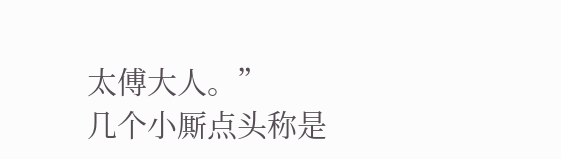太傅大人。”
几个小厮点头称是